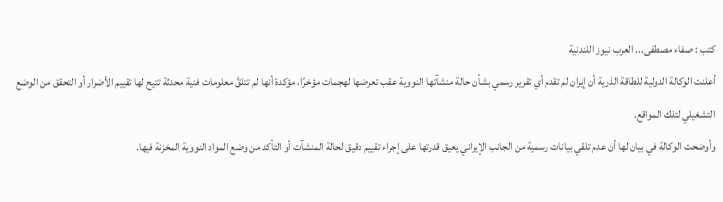كتب : صفاء مصطفى... العرب نيوز اللندنية
أعلنت الوكالة الدولية للطاقة الذرية أن إيران لم تقدم أي تقرير رسمي بشأن حالة منشآتها النووية عقب تعرضها لهجمات مؤخرًا، مؤكدة أنها لم تتلقَّ معلومات فنية محدثة تتيح لها تقييم الأضرار أو التحقق من الوضع التشغيلي لتلك المواقع.
وأوضحت الوكالة في بيان لها أن عدم تلقي بيانات رسمية من الجانب الإيراني يعيق قدرتها على إجراء تقييم دقيق لحالة المنشآت أو التأكد من وضع المواد النووية المخزنة فيها.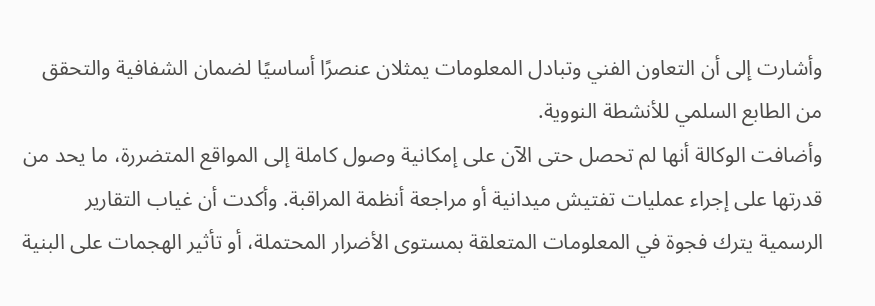وأشارت إلى أن التعاون الفني وتبادل المعلومات يمثلان عنصرًا أساسيًا لضمان الشفافية والتحقق من الطابع السلمي للأنشطة النووية.
وأضافت الوكالة أنها لم تحصل حتى الآن على إمكانية وصول كاملة إلى المواقع المتضررة، ما يحد من قدرتها على إجراء عمليات تفتيش ميدانية أو مراجعة أنظمة المراقبة. وأكدت أن غياب التقارير الرسمية يترك فجوة في المعلومات المتعلقة بمستوى الأضرار المحتملة، أو تأثير الهجمات على البنية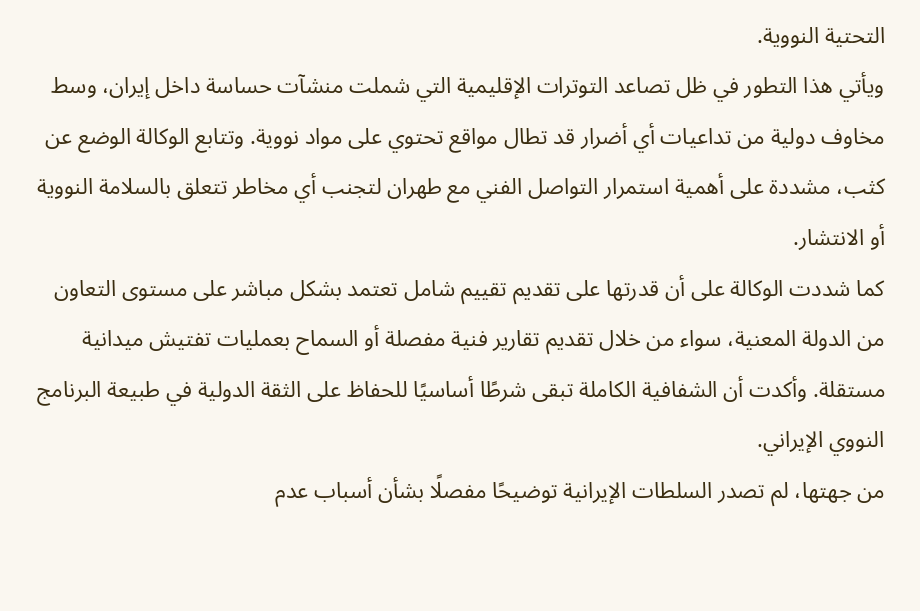التحتية النووية.
ويأتي هذا التطور في ظل تصاعد التوترات الإقليمية التي شملت منشآت حساسة داخل إيران، وسط مخاوف دولية من تداعيات أي أضرار قد تطال مواقع تحتوي على مواد نووية. وتتابع الوكالة الوضع عن كثب، مشددة على أهمية استمرار التواصل الفني مع طهران لتجنب أي مخاطر تتعلق بالسلامة النووية أو الانتشار.
كما شددت الوكالة على أن قدرتها على تقديم تقييم شامل تعتمد بشكل مباشر على مستوى التعاون من الدولة المعنية، سواء من خلال تقديم تقارير فنية مفصلة أو السماح بعمليات تفتيش ميدانية مستقلة. وأكدت أن الشفافية الكاملة تبقى شرطًا أساسيًا للحفاظ على الثقة الدولية في طبيعة البرنامج النووي الإيراني.
من جهتها، لم تصدر السلطات الإيرانية توضيحًا مفصلًا بشأن أسباب عدم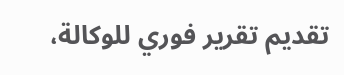تقديم تقرير فوري للوكالة،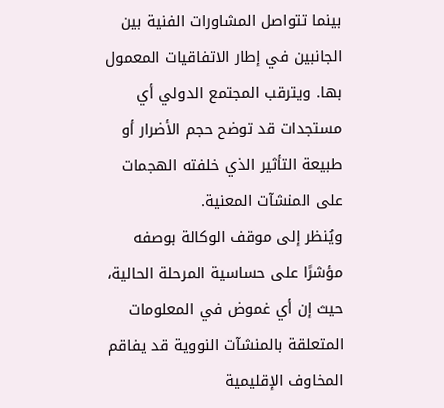بينما تتواصل المشاورات الفنية بين الجانبين في إطار الاتفاقيات المعمول بها. ويترقب المجتمع الدولي أي مستجدات قد توضح حجم الأضرار أو طبيعة التأثير الذي خلفته الهجمات على المنشآت المعنية.
ويُنظر إلى موقف الوكالة بوصفه مؤشرًا على حساسية المرحلة الحالية، حيث إن أي غموض في المعلومات المتعلقة بالمنشآت النووية قد يفاقم المخاوف الإقليمية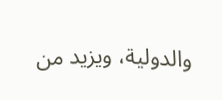والدولية، ويزيد من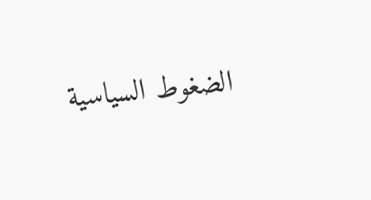الضغوط السياسية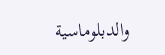والدبلوماسية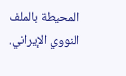المحيطة بالملف النووي الإيراني.